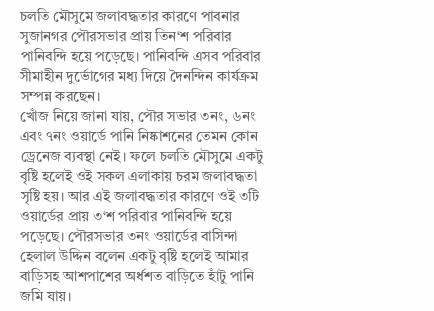চলতি মৌসুমে জলাবদ্ধতার কারণে পাবনার সুজানগর পৌরসভার প্রায় তিন‘শ পরিবার পানিবন্দি হয়ে পড়েছে। পানিবন্দি এসব পরিবার সীমাহীন দুর্ভোগের মধ্য দিয়ে দৈনন্দিন কার্যক্রম সম্পন্ন করছেন।
খোঁজ নিয়ে জানা যায়, পৌর সভার ৩নং, ৬নং এবং ৭নং ওয়ার্ডে পানি নিষ্কাশনের তেমন কোন ড্রেনেজ ব্যবস্থা নেই। ফলে চলতি মৌসুমে একটু বৃষ্টি হলেই ওই সকল এলাকায় চরম জলাবদ্ধতা সৃষ্টি হয়। আর এই জলাবদ্ধতার কারণে ওই ৩টি ওয়ার্ডের প্রায় ৩‘শ পরিবার পানিবন্দি হয়ে পড়েছে। পৌরসভার ৩নং ওয়ার্ডের বাসিন্দা হেলাল উদ্দিন বলেন একটু বৃষ্টি হলেই আমার বাড়িসহ আশপাশের অর্ধশত বাড়িতে হাঁটু পানি জমি যায়।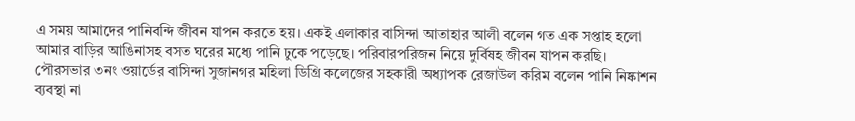এ সময় আমাদের পানিবন্দি জীবন যাপন করতে হয়। একই এলাকার বাসিন্দা আতাহার আলী বলেন গত এক সপ্তাহ হলো আমার বাড়ির আঙিনাসহ বসত ঘরের মধ্যে পানি ঢুকে পড়েছে। পরিবারপরিজন নিয়ে দুর্বিষহ জীবন যাপন করছি। পৌরসভার ৩নং ওয়ার্ডের বাসিন্দা সুজানগর মহিলা ডিগ্রি কলেজের সহকারী অধ্যাপক রেজাউল করিম বলেন পানি নিষ্কাশন ব্যবস্থা না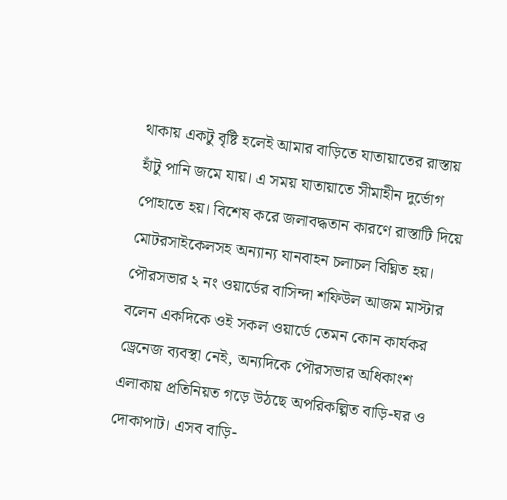থাকায় একটু বৃষ্টি হলেই আমার বাড়িতে যাতায়াতের রাস্তায় হাঁটু পানি জমে যায়। এ সময় যাতায়াতে সীমাহীন দুর্ভোগ পোহাতে হয়। বিশেষ করে জলাবদ্ধতান কারণে রাস্তাটি দিয়ে মোটরসাইকেলসহ অন্যান্য যানবাহন চলাচল বিঘ্নিত হয়। পৌরসভার ২ নং ওয়ার্ডের বাসিন্দা শফিউল আজম মাস্টার বলেন একদিকে ওই সকল ওয়ার্ডে তেমন কোন কার্যকর ড্রেনেজ ব্যবস্থা নেই, অন্যদিকে পৌরসভার অধিকাংশ এলাকায় প্রতিনিয়ত গড়ে উঠছে অপরিকল্পিত বাড়ি-ঘর ও দোকাপাট। এসব বাড়ি-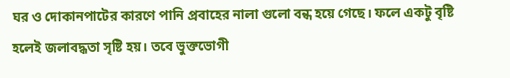ঘর ও দোকানপাটের কারণে পানি প্রবাহের নালা গুলো বন্ধ হয়ে গেছে। ফলে একটু বৃষ্টি হলেই জলাবদ্ধতা সৃষ্টি হয়। তবে ভুক্তভোগী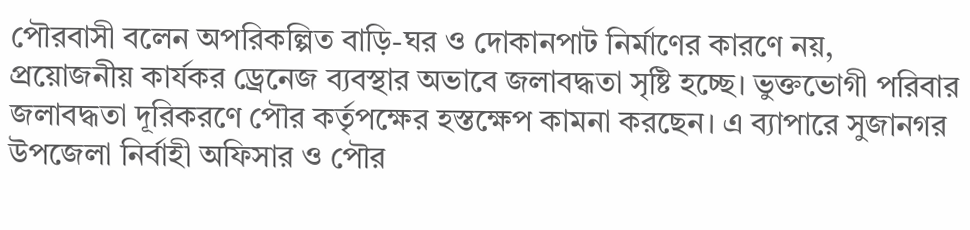পৌরবাসী বলেন অপরিকল্পিত বাড়ি-ঘর ও দোকানপাট নির্মাণের কারণে নয়, প্রয়োজনীয় কার্যকর ড্রেনেজ ব্যবস্থার অভাবে জলাবদ্ধতা সৃষ্টি হচ্ছে। ভুক্তভোগী পরিবার জলাবদ্ধতা দূরিকরণে পৌর কর্তৃপক্ষের হস্তক্ষেপ কামনা করছেন। এ ব্যাপারে সুজানগর উপজেলা নির্বাহী অফিসার ও পৌর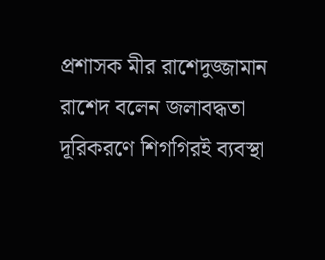প্রশাসক মীর রাশেদুজ্জামান রাশেদ বলেন জলাবদ্ধতা দূরিকরণে শিগগিরই ব্যবস্থা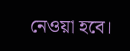নেওয়া হবে।